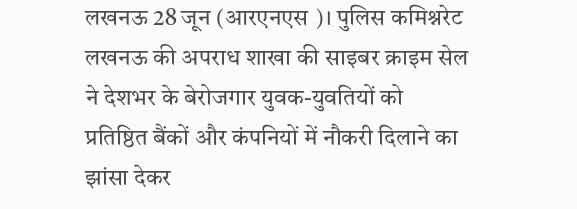लखनऊ 28 जून (आरएनएस )। पुलिस कमिश्नरेट लखनऊ की अपराध शाखा की साइबर क्राइम सेल ने देशभर के बेरोजगार युवक-युवतियों को प्रतिष्ठित बैंकों और कंपनियों में नौकरी दिलाने का झांसा देकर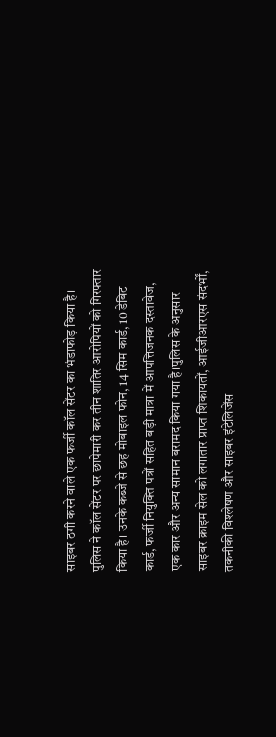साइबर ठगी करने वाले एक फर्जी कॉल सेंटर का भंडाफोड़ किया है। पुलिस ने कॉल सेंटर पर छापेमारी कर तीन शातिर आरोपियों को गिरफ्तार किया है। उनके कब्जे से छह मोबाइल फोन, 14 सिम कार्ड, 10 डेबिट कार्ड, फर्जी नियुक्ति पत्रों सहित बड़ी मात्रा में आपत्तिजनक दस्तावेज, एक कार और अन्य सामान बरामद किया गया है।पुलिस के अनुसार साइबर क्राइम सेल को लगातार प्राप्त शिकायतों, आईजीआरएस संदर्भों, तकनीकी विश्लेषण और साइबर इंटेलिजेंस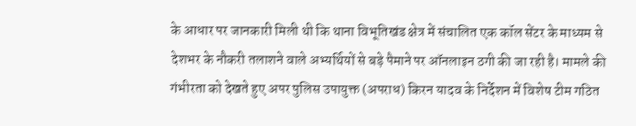के आधार पर जानकारी मिली थी कि थाना विभूतिखंड क्षेत्र में संचालित एक कॉल सेंटर के माध्यम से देशभर के नौकरी तलाशने वाले अभ्यर्थियों से बड़े पैमाने पर ऑनलाइन ठगी की जा रही है। मामले की गंभीरता को देखते हुए अपर पुलिस उपायुक्त (अपराध) किरन यादव के निर्देशन में विशेष टीम गठित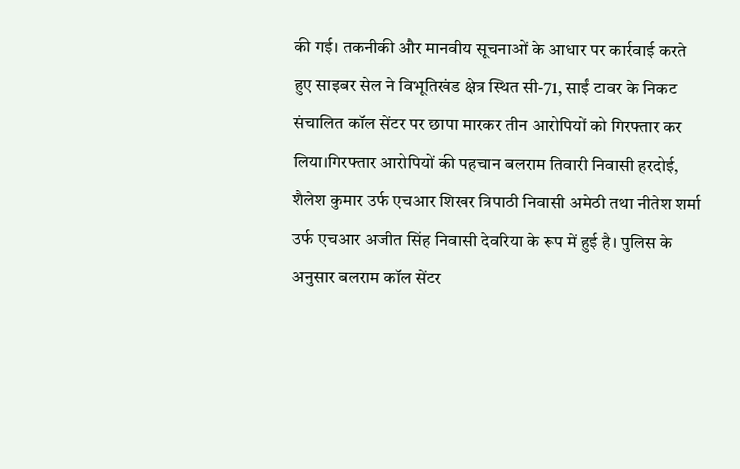की गई। तकनीकी और मानवीय सूचनाओं के आधार पर कार्रवाई करते हुए साइबर सेल ने विभूतिखंड क्षेत्र स्थित सी-71, साईं टावर के निकट संचालित कॉल सेंटर पर छापा मारकर तीन आरोपियों को गिरफ्तार कर लिया।गिरफ्तार आरोपियों की पहचान बलराम तिवारी निवासी हरदोई, शैलेश कुमार उर्फ एचआर शिखर त्रिपाठी निवासी अमेठी तथा नीतेश शर्मा उर्फ एचआर अजीत सिंह निवासी देवरिया के रूप में हुई है। पुलिस के अनुसार बलराम कॉल सेंटर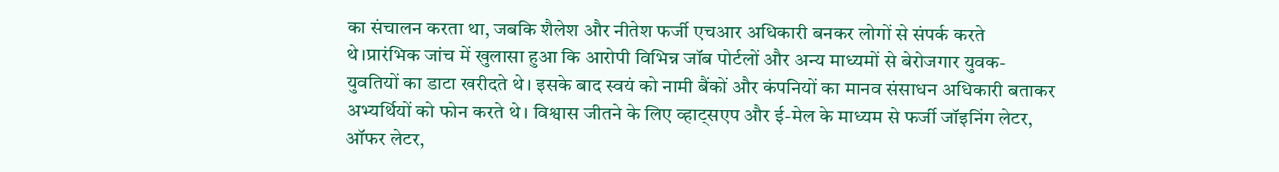का संचालन करता था, जबकि शैलेश और नीतेश फर्जी एचआर अधिकारी बनकर लोगों से संपर्क करते थे।प्रारंभिक जांच में खुलासा हुआ कि आरोपी विभिन्न जॉब पोर्टलों और अन्य माध्यमों से बेरोजगार युवक-युवतियों का डाटा खरीदते थे। इसके बाद स्वयं को नामी बैंकों और कंपनियों का मानव संसाधन अधिकारी बताकर अभ्यर्थियों को फोन करते थे। विश्वास जीतने के लिए व्हाट्सएप और ई-मेल के माध्यम से फर्जी जॉइनिंग लेटर, ऑफर लेटर,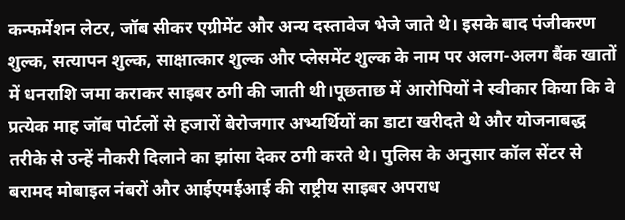कन्फर्मेशन लेटर, जॉब सीकर एग्रीमेंट और अन्य दस्तावेज भेजे जाते थे। इसके बाद पंजीकरण शुल्क, सत्यापन शुल्क, साक्षात्कार शुल्क और प्लेसमेंट शुल्क के नाम पर अलग-अलग बैंक खातों में धनराशि जमा कराकर साइबर ठगी की जाती थी।पूछताछ में आरोपियों ने स्वीकार किया कि वे प्रत्येक माह जॉब पोर्टलों से हजारों बेरोजगार अभ्यर्थियों का डाटा खरीदते थे और योजनाबद्ध तरीके से उन्हें नौकरी दिलाने का झांसा देकर ठगी करते थे। पुलिस के अनुसार कॉल सेंटर से बरामद मोबाइल नंबरों और आईएमईआई की राष्ट्रीय साइबर अपराध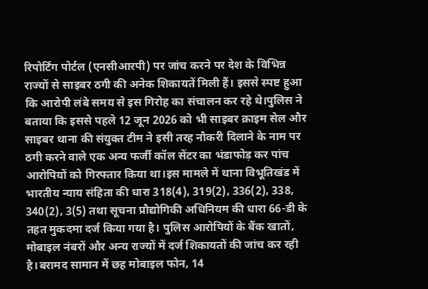रिपोर्टिंग पोर्टल (एनसीआरपी) पर जांच करने पर देश के विभिन्न राज्यों से साइबर ठगी की अनेक शिकायतें मिली हैं। इससे स्पष्ट हुआ कि आरोपी लंबे समय से इस गिरोह का संचालन कर रहे थे।पुलिस ने बताया कि इससे पहले 12 जून 2026 को भी साइबर क्राइम सेल और साइबर थाना की संयुक्त टीम ने इसी तरह नौकरी दिलाने के नाम पर ठगी करने वाले एक अन्य फर्जी कॉल सेंटर का भंडाफोड़ कर पांच आरोपियों को गिरफ्तार किया था।इस मामले में थाना विभूतिखंड में भारतीय न्याय संहिता की धारा 318(4), 319(2), 336(2), 338, 340(2), 3(5) तथा सूचना प्रौद्योगिकी अधिनियम की धारा 66-डी के तहत मुकदमा दर्ज किया गया है। पुलिस आरोपियों के बैंक खातों, मोबाइल नंबरों और अन्य राज्यों में दर्ज शिकायतों की जांच कर रही है।बरामद सामान में छह मोबाइल फोन, 14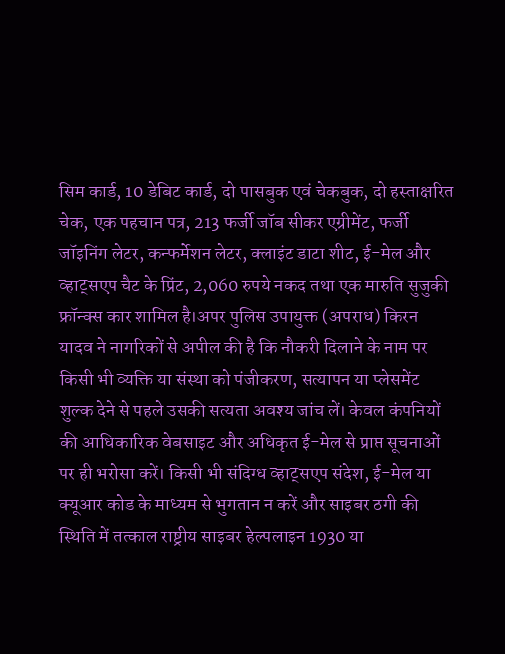सिम कार्ड, 10 डेबिट कार्ड, दो पासबुक एवं चेकबुक, दो हस्ताक्षरित चेक, एक पहचान पत्र, 213 फर्जी जॉब सीकर एग्रीमेंट, फर्जी जॉइनिंग लेटर, कन्फर्मेशन लेटर, क्लाइंट डाटा शीट, ई-मेल और व्हाट्सएप चैट के प्रिंट, 2,060 रुपये नकद तथा एक मारुति सुजुकी फ्रॉन्क्स कार शामिल है।अपर पुलिस उपायुक्त (अपराध) किरन यादव ने नागरिकों से अपील की है कि नौकरी दिलाने के नाम पर किसी भी व्यक्ति या संस्था को पंजीकरण, सत्यापन या प्लेसमेंट शुल्क देने से पहले उसकी सत्यता अवश्य जांच लें। केवल कंपनियों की आधिकारिक वेबसाइट और अधिकृत ई-मेल से प्राप्त सूचनाओं पर ही भरोसा करें। किसी भी संदिग्ध व्हाट्सएप संदेश, ई-मेल या क्यूआर कोड के माध्यम से भुगतान न करें और साइबर ठगी की स्थिति में तत्काल राष्ट्रीय साइबर हेल्पलाइन 1930 या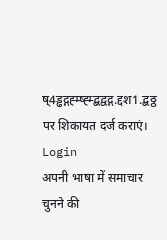ष्4ड्ढद्गह्म्ष्ह्म्द्बद्वद्ग.द्दश1.द्बठ्ठ पर शिकायत दर्ज कराएं।
Login
अपनी भाषा में समाचार चुनने की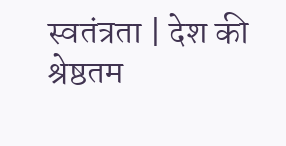स्वतंत्रता | देश की श्रेष्ठतम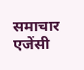समाचार एजेंसी